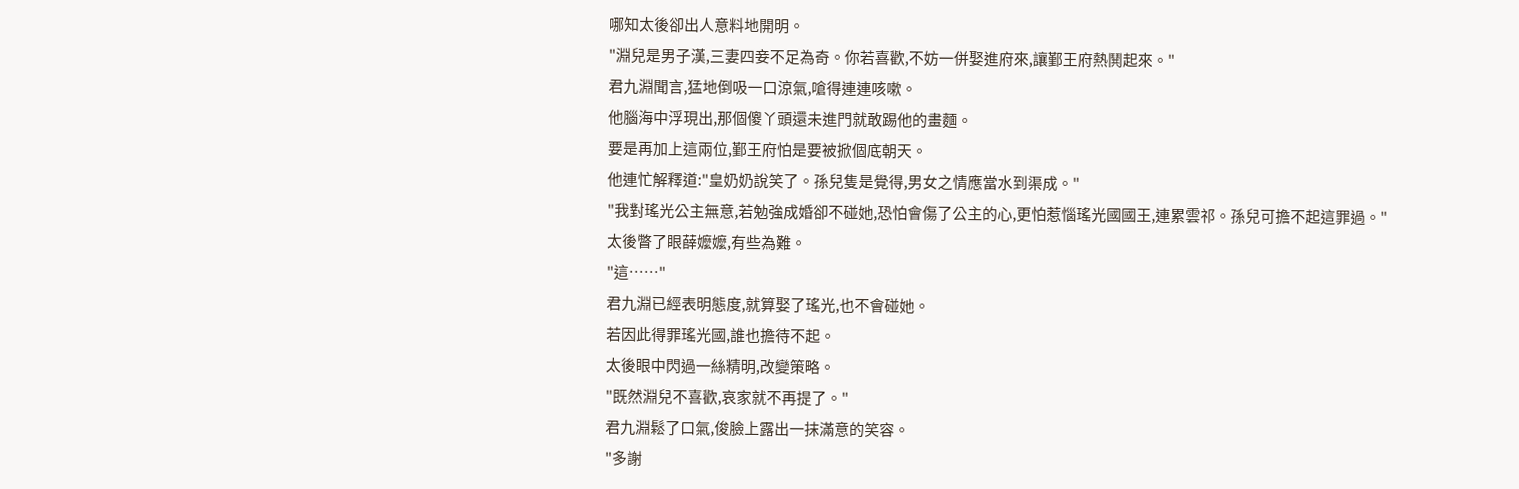哪知太後卻出人意料地開明。
"淵兒是男子漢,三妻四妾不足為奇。你若喜歡,不妨一併娶進府來,讓鄞王府熱鬨起來。"
君九淵聞言,猛地倒吸一口涼氣,嗆得連連咳嗽。
他腦海中浮現出,那個傻丫頭還未進門就敢踢他的畫麵。
要是再加上這兩位,鄞王府怕是要被掀個底朝天。
他連忙解釋道:"皇奶奶說笑了。孫兒隻是覺得,男女之情應當水到渠成。"
"我對瑤光公主無意,若勉強成婚卻不碰她,恐怕會傷了公主的心,更怕惹惱瑤光國國王,連累雲祁。孫兒可擔不起這罪過。"
太後瞥了眼薛嬤嬤,有些為難。
"這……"
君九淵已經表明態度,就算娶了瑤光,也不會碰她。
若因此得罪瑤光國,誰也擔待不起。
太後眼中閃過一絲精明,改變策略。
"既然淵兒不喜歡,哀家就不再提了。"
君九淵鬆了口氣,俊臉上露出一抹滿意的笑容。
"多謝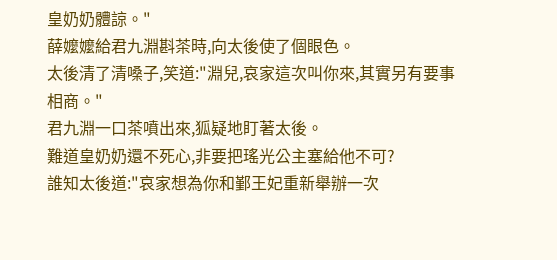皇奶奶體諒。"
薛嬤嬤給君九淵斟茶時,向太後使了個眼色。
太後清了清嗓子,笑道:"淵兒,哀家這次叫你來,其實另有要事相商。"
君九淵一口茶噴出來,狐疑地盯著太後。
難道皇奶奶還不死心,非要把瑤光公主塞給他不可?
誰知太後道:"哀家想為你和鄞王妃重新舉辦一次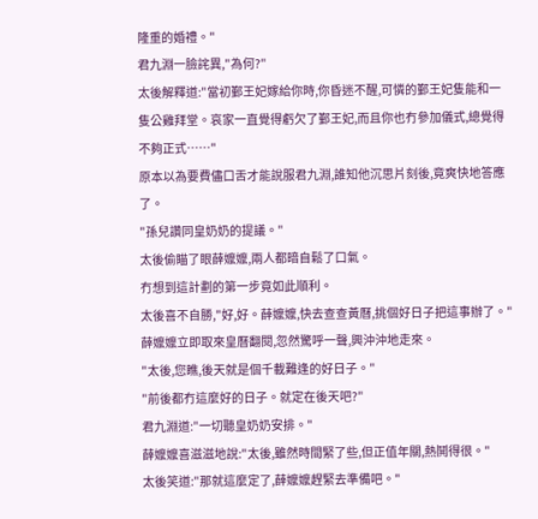隆重的婚禮。"
君九淵一臉詫異,"為何?"
太後解釋道:"當初鄞王妃嫁給你時,你昏迷不醒,可憐的鄞王妃隻能和一隻公雞拜堂。哀家一直覺得虧欠了鄞王妃,而且你也冇參加儀式,總覺得不夠正式……"
原本以為要費儘口舌才能說服君九淵,誰知他沉思片刻後,竟爽快地答應了。
"孫兒讚同皇奶奶的提議。"
太後偷瞄了眼薛嬤嬤,兩人都暗自鬆了口氣。
冇想到這計劃的第一步竟如此順利。
太後喜不自勝,"好,好。薛嬤嬤,快去查查黃曆,挑個好日子把這事辦了。"
薛嬤嬤立即取來皇曆翻閱,忽然驚呼一聲,興沖沖地走來。
"太後,您瞧,後天就是個千載難逢的好日子。"
"前後都冇這麼好的日子。就定在後天吧?"
君九淵道:"一切聽皇奶奶安排。"
薛嬤嬤喜滋滋地說:"太後,雖然時間緊了些,但正值年關,熱鬨得很。"
太後笑道:"那就這麼定了,薛嬤嬤趕緊去準備吧。"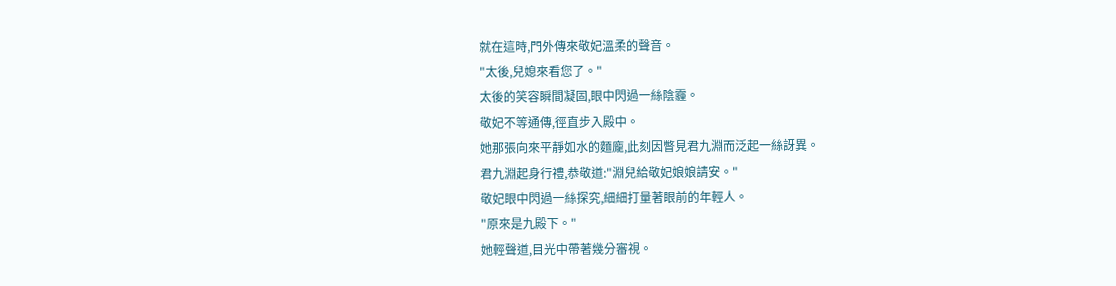就在這時,門外傳來敬妃溫柔的聲音。
"太後,兒媳來看您了。"
太後的笑容瞬間凝固,眼中閃過一絲陰霾。
敬妃不等通傳,徑直步入殿中。
她那張向來平靜如水的麵龐,此刻因瞥見君九淵而泛起一絲訝異。
君九淵起身行禮,恭敬道:"淵兒給敬妃娘娘請安。"
敬妃眼中閃過一絲探究,細細打量著眼前的年輕人。
"原來是九殿下。"
她輕聲道,目光中帶著幾分審視。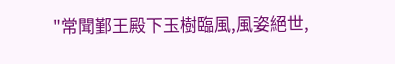"常聞鄞王殿下玉樹臨風,風姿絕世,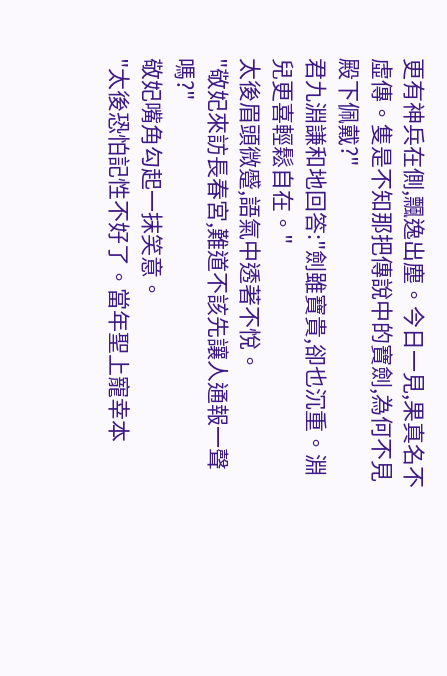更有神兵在側,飄逸出塵。今日一見,果真名不虛傳。隻是不知那把傳說中的寶劍,為何不見殿下佩戴?"
君九淵謙和地回答:"劍雖寶貴,卻也沉重。淵兒更喜輕鬆自在。"
太後眉頭微蹙,語氣中透著不悅。
"敬妃來訪長春宮,難道不該先讓人通報一聲嗎?"
敬妃嘴角勾起一抹笑意。
"太後恐怕記性不好了。當年聖上寵幸本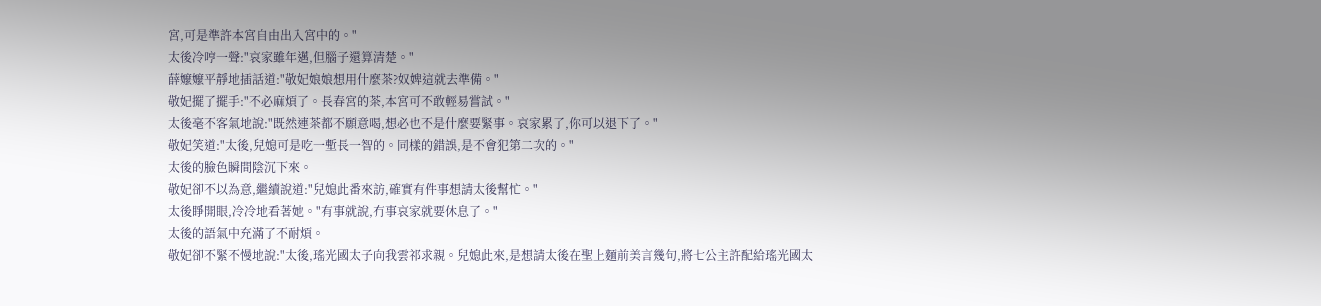宮,可是準許本宮自由出入宮中的。"
太後冷哼一聲:"哀家雖年邁,但腦子還算清楚。"
薛嬤嬤平靜地插話道:"敬妃娘娘想用什麼茶?奴婢這就去準備。"
敬妃擺了擺手:"不必麻煩了。長春宮的茶,本宮可不敢輕易嘗試。"
太後毫不客氣地說:"既然連茶都不願意喝,想必也不是什麼要緊事。哀家累了,你可以退下了。"
敬妃笑道:"太後,兒媳可是吃一塹長一智的。同樣的錯誤,是不會犯第二次的。"
太後的臉色瞬間陰沉下來。
敬妃卻不以為意,繼續說道:"兒媳此番來訪,確實有件事想請太後幫忙。"
太後睜開眼,冷冷地看著她。"有事就說,冇事哀家就要休息了。"
太後的語氣中充滿了不耐煩。
敬妃卻不緊不慢地說:"太後,瑤光國太子向我雲祁求親。兒媳此來,是想請太後在聖上麵前美言幾句,將七公主許配給瑤光國太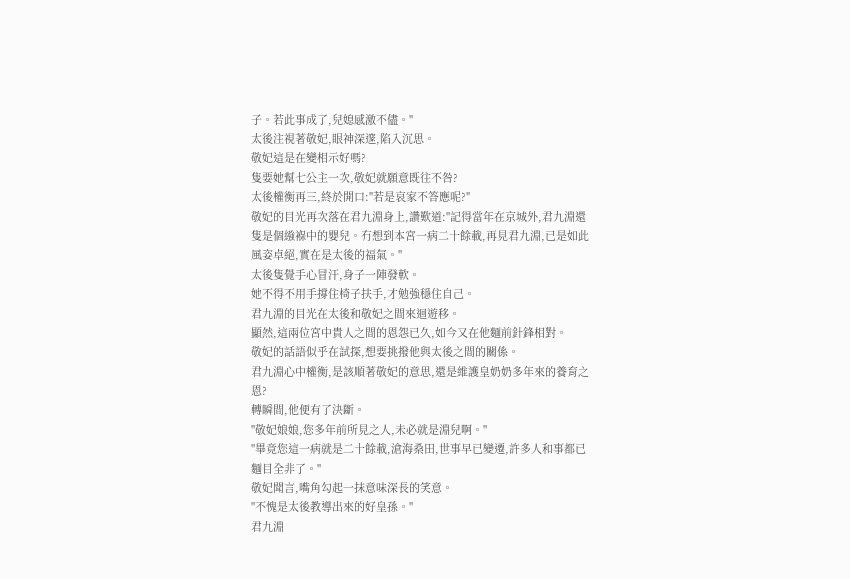子。若此事成了,兒媳感激不儘。"
太後注視著敬妃,眼神深邃,陷入沉思。
敬妃這是在變相示好嗎?
隻要她幫七公主一次,敬妃就願意既往不咎?
太後權衡再三,終於開口:"若是哀家不答應呢?"
敬妃的目光再次落在君九淵身上,讚歎道:"記得當年在京城外,君九淵還隻是個繈褓中的嬰兒。冇想到本宮一病二十餘載,再見君九淵,已是如此風姿卓絕,實在是太後的福氣。"
太後隻覺手心冒汗,身子一陣發軟。
她不得不用手撐住椅子扶手,才勉強穩住自己。
君九淵的目光在太後和敬妃之間來迴遊移。
顯然,這兩位宮中貴人之間的恩怨已久,如今又在他麵前針鋒相對。
敬妃的話語似乎在試探,想要挑撥他與太後之間的關係。
君九淵心中權衡,是該順著敬妃的意思,還是維護皇奶奶多年來的養育之恩?
轉瞬間,他便有了決斷。
"敬妃娘娘,您多年前所見之人,未必就是淵兒啊。"
"畢竟您這一病就是二十餘載,滄海桑田,世事早已變遷,許多人和事都已麵目全非了。"
敬妃聞言,嘴角勾起一抹意味深長的笑意。
"不愧是太後教導出來的好皇孫。"
君九淵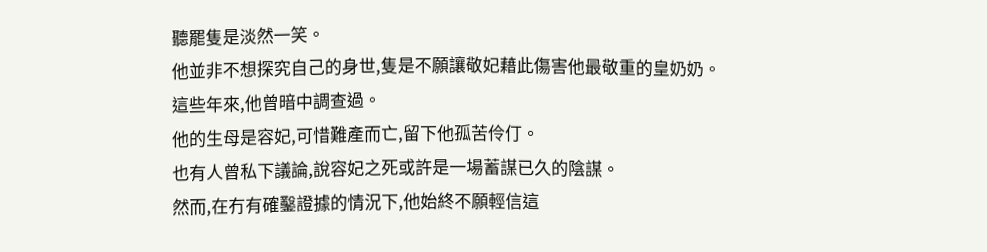聽罷隻是淡然一笑。
他並非不想探究自己的身世,隻是不願讓敬妃藉此傷害他最敬重的皇奶奶。
這些年來,他曾暗中調查過。
他的生母是容妃,可惜難產而亡,留下他孤苦伶仃。
也有人曾私下議論,說容妃之死或許是一場蓄謀已久的陰謀。
然而,在冇有確鑿證據的情況下,他始終不願輕信這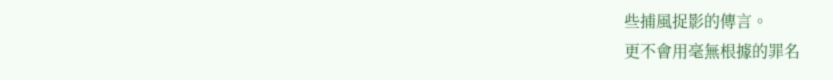些捕風捉影的傳言。
更不會用毫無根據的罪名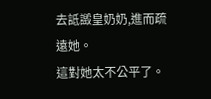去詆譭皇奶奶,進而疏遠她。
這對她太不公平了。